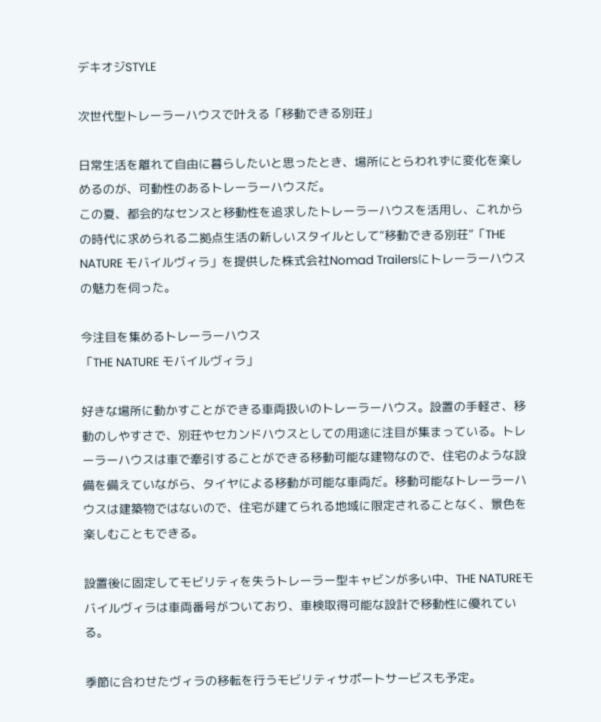デキオジSTYLE

次世代型トレーラーハウスで叶える「移動できる別荘」

日常生活を離れて自由に暮らしたいと思ったとき、場所にとらわれずに変化を楽しめるのが、可動性のあるトレーラーハウスだ。
この夏、都会的なセンスと移動性を追求したトレーラーハウスを活用し、これからの時代に求められる二拠点生活の新しいスタイルとして“移動できる別荘”「THE NATURE モバイルヴィラ」を提供した株式会社Nomad Trailersにトレーラーハウスの魅力を伺った。

今注目を集めるトレーラーハウス
「THE NATURE モバイルヴィラ」

好きな場所に動かすことができる車両扱いのトレーラーハウス。設置の手軽さ、移動のしやすさで、別荘やセカンドハウスとしての用途に注目が集まっている。トレーラーハウスは車で牽引することができる移動可能な建物なので、住宅のような設備を備えていながら、タイヤによる移動が可能な車両だ。移動可能なトレーラーハウスは建築物ではないので、住宅が建てられる地域に限定されることなく、景色を楽しむこともできる。

設置後に固定してモビリティを失うトレーラー型キャビンが多い中、THE NATUREモバイルヴィラは車両番号がついており、車検取得可能な設計で移動性に優れている。

季節に合わせたヴィラの移転を行うモビリティサポートサービスも予定。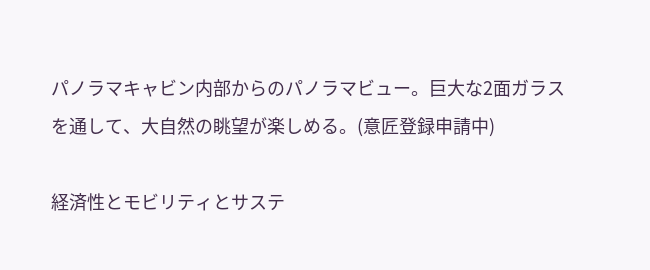パノラマキャビン内部からのパノラマビュー。巨大な2面ガラスを通して、大自然の眺望が楽しめる。(意匠登録申請中)

経済性とモビリティとサステ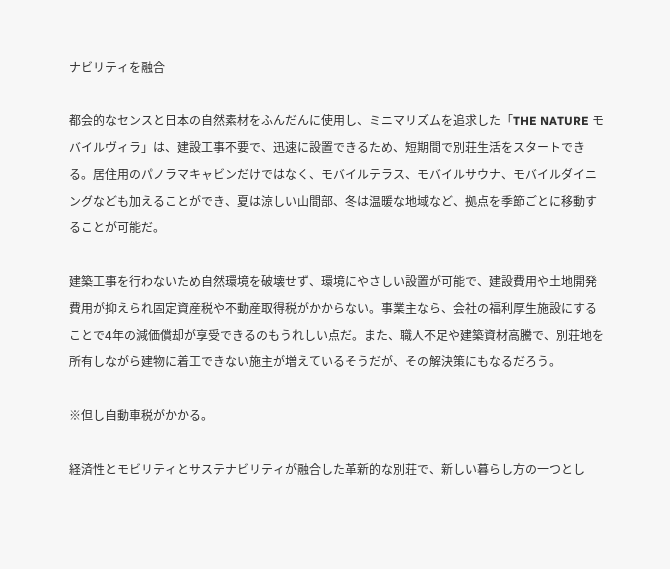ナビリティを融合

都会的なセンスと日本の自然素材をふんだんに使用し、ミニマリズムを追求した「THE NATURE モバイルヴィラ」は、建設工事不要で、迅速に設置できるため、短期間で別荘生活をスタートできる。居住用のパノラマキャビンだけではなく、モバイルテラス、モバイルサウナ、モバイルダイニングなども加えることができ、夏は涼しい山間部、冬は温暖な地域など、拠点を季節ごとに移動することが可能だ。

建築工事を行わないため自然環境を破壊せず、環境にやさしい設置が可能で、建設費用や土地開発費用が抑えられ固定資産税や不動産取得税がかからない。事業主なら、会社の福利厚生施設にすることで4年の減価償却が享受できるのもうれしい点だ。また、職人不足や建築資材高騰で、別荘地を所有しながら建物に着工できない施主が増えているそうだが、その解決策にもなるだろう。

※但し自動車税がかかる。

経済性とモビリティとサステナビリティが融合した革新的な別荘で、新しい暮らし方の一つとし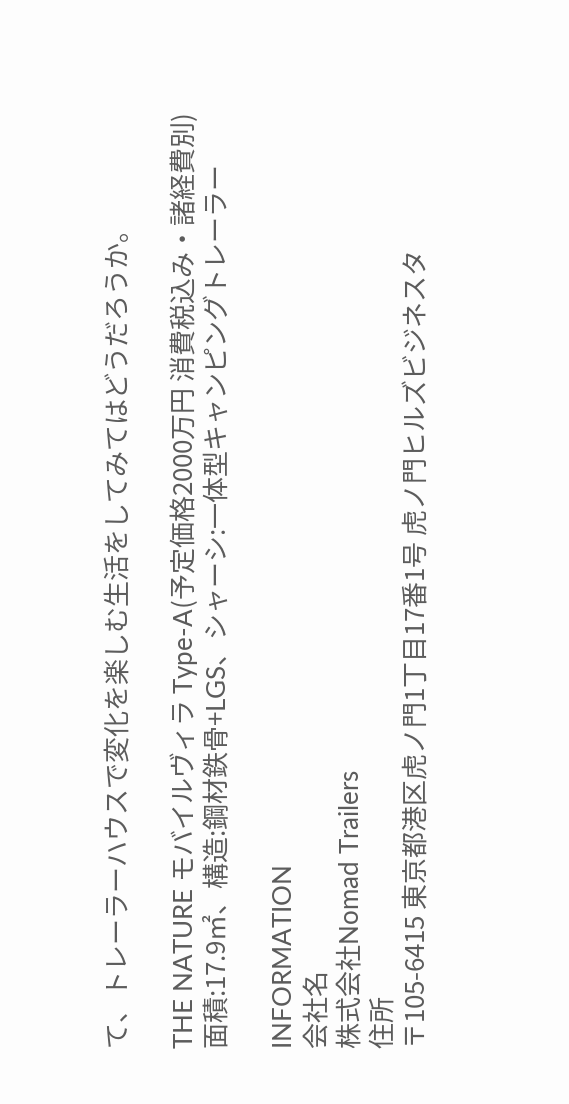て、トレーラーハウスで変化を楽しむ生活をしてみてはどうだろうか。

THE NATURE モバイルヴィラ Type-A(予定価格2000万円 消費税込み・諸経費別)
面積:17.9㎡、構造:鋼材鉄骨+LGS、シャーシ:一体型キャンピングトレーラー

INFORMATION
会社名
株式会社Nomad Trailers
住所
〒105-6415 東京都港区虎ノ門1丁目17番1号 虎ノ門ヒルズビジネスタ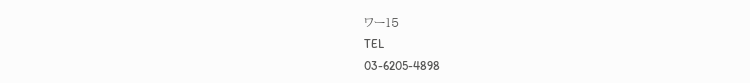ワー15
TEL
03-6205-4898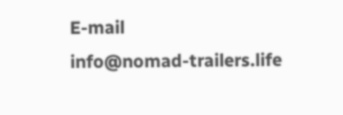E-mail
info@nomad-trailers.life